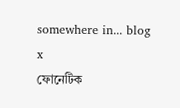somewhere in... blog
x
ফোনেটিক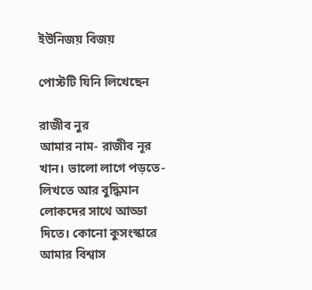ইউনিজয় বিজয়

পোস্টটি যিনি লিখেছেন

রাজীব নুর
আমার নাম- রাজীব নূর খান। ভালো লাগে পড়তে- লিখতে আর বুদ্ধিমান লোকদের সাথে আড্ডা দিতে। কোনো কুসংস্কারে আমার বিশ্বাস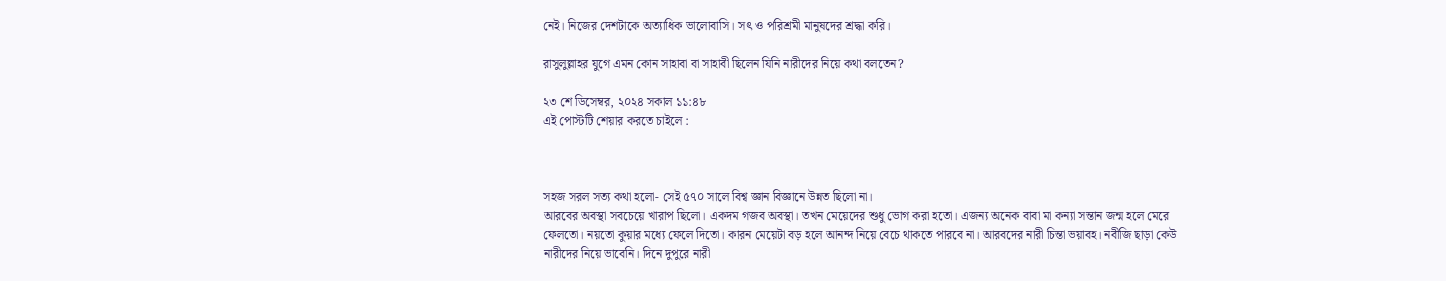নেই। নিজের দেশটাকে অত্যাধিক ভালোবাসি। সৎ ও পরিশ্রমী মানুষদের শ্রদ্ধা করি।

রাসুলুল্লাহর যুগে এমন কোন সাহাবা বা সাহাবী ছিলেন যিনি নারীদের নিয়ে কথা বলতেন?

২৩ শে ডিসেম্বর, ২০২৪ সকাল ১১:৪৮
এই পোস্টটি শেয়ার করতে চাইলে :



সহজ সরল সত্য কথা হলো- সেই ৫৭০ সালে বিশ্ব জ্ঞান বিজ্ঞানে উন্নত ছিলো না।
আরবের অবস্থা সবচেয়ে খারাপ ছিলো। একদম গজব অবস্থা। তখন মেয়েদের শুধু ভোগ করা হতো। এজন্য অনেক বাবা মা কন্যা সন্তান জন্ম হলে মেরে ফেলতো। নয়তো কুয়ার মধ্যে ফেলে দিতো। কারন মেয়েটা বড় হলে আনন্দ নিয়ে বেচে থাকতে পারবে না। আরবদের নারী চিন্তা ভয়াবহ। নবীজি ছাড়া কেউ নারীদের নিয়ে ভাবেনি। দিনে দুপুরে নারী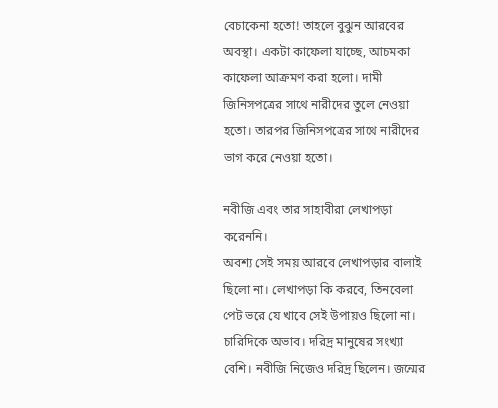বেচাকেনা হতো! তাহলে বুঝুন আরবের অবস্থা। একটা কাফেলা যাচ্ছে, আচমকা কাফেলা আক্রমণ করা হলো। দামী জিনিসপত্রের সাথে নারীদের তুলে নেওয়া হতো। তারপর জিনিসপত্রের সাথে নারীদের ভাগ করে নেওয়া হতো।

নবীজি এবং তার সাহাবীরা লেখাপড়া করেননি।
অবশ্য সেই সময় আরবে লেখাপড়ার বালাই ছিলো না। লেখাপড়া কি করবে, তিনবেলা পেট ভরে যে খাবে সেই উপায়ও ছিলো না। চারিদিকে অভাব। দরিদ্র মানুষের সংখ্যা বেশি। নবীজি নিজেও দরিদ্র ছিলেন। জন্মের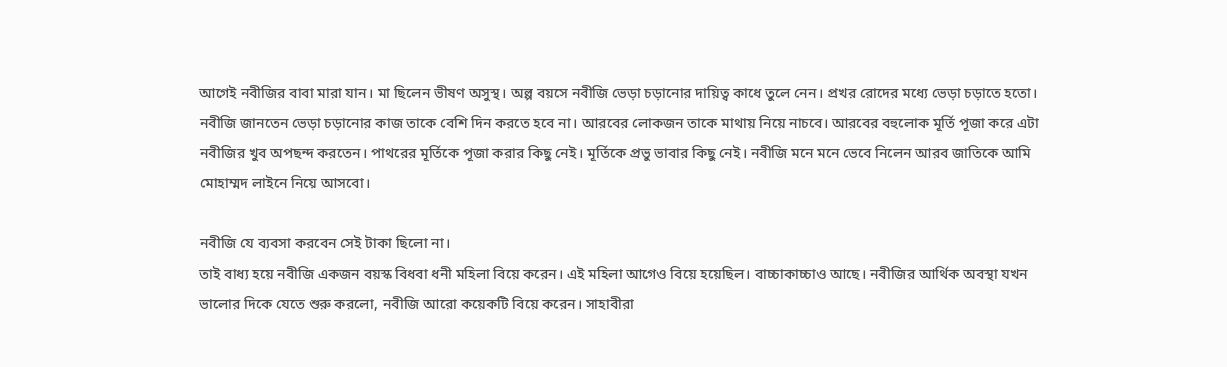আগেই নবীজির বাবা মারা যান। মা ছিলেন ভীষণ অসুস্থ। অল্প বয়সে নবীজি ভেড়া চড়ানোর দায়িত্ব কাধে তুলে নেন। প্রখর রোদের মধ্যে ভেড়া চড়াতে হতো। নবীজি জানতেন ভেড়া চড়ানোর কাজ তাকে বেশি দিন করতে হবে না। আরবের লোকজন তাকে মাথায় নিয়ে নাচবে। আরবের বহুলোক মূর্তি পূজা করে এটা নবীজির খুব অপছন্দ করতেন। পাথরের মূর্তিকে পূজা করার কিছু নেই। মূর্তিকে প্রভু ভাবার কিছু নেই। নবীজি মনে মনে ভেবে নিলেন আরব জাতিকে আমি মোহাম্মদ লাইনে নিয়ে আসবো।

নবীজি যে ব্যবসা করবেন সেই টাকা ছিলো না।
তাই বাধ্য হয়ে নবীজি একজন বয়স্ক বিধবা ধনী মহিলা বিয়ে করেন। এই মহিলা আগেও বিয়ে হয়েছিল। বাচ্চাকাচ্চাও আছে। নবীজির আর্থিক অবস্থা যখন ভালোর দিকে যেতে শুরু করলো, নবীজি আরো কয়েকটি বিয়ে করেন। সাহাবীরা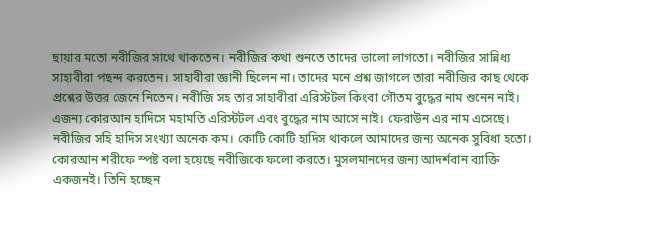ছায়ার মতো নবীজির সাথে থাকতেন। নবীজির কথা শুনতে তাদের ভালো লাগতো। নবীজির সান্নিধ্য সাহাবীরা পছন্দ করতেন। সাহাবীরা জ্ঞানী ছিলেন না। তাদের মনে প্রশ্ন জাগলে তারা নবীজির কাছ থেকে প্রশ্নের উত্তর জেনে নিতেন। নবীজি সহ তার সাহাবীরা এরিস্টটল কিংবা গৌতম বুদ্ধের নাম শুনেন নাই। এজন্য কোরআন হাদিসে মহামতি এরিস্টটল এবং বুদ্ধের নাম আসে নাই। ফেরাউন এর নাম এসেছে। নবীজির সহি হাদিস সংখ্যা অনেক কম। কোটি কোটি হাদিস থাকলে আমাদের জন্য অনেক সুবিধা হতো। কোরআন শরীফে স্পষ্ট বলা হয়েছে নবীজিকে ফলো করতে। মুসলমানদের জন্য আদর্শবান ব্যাক্তি একজনই। তিনি হচ্ছেন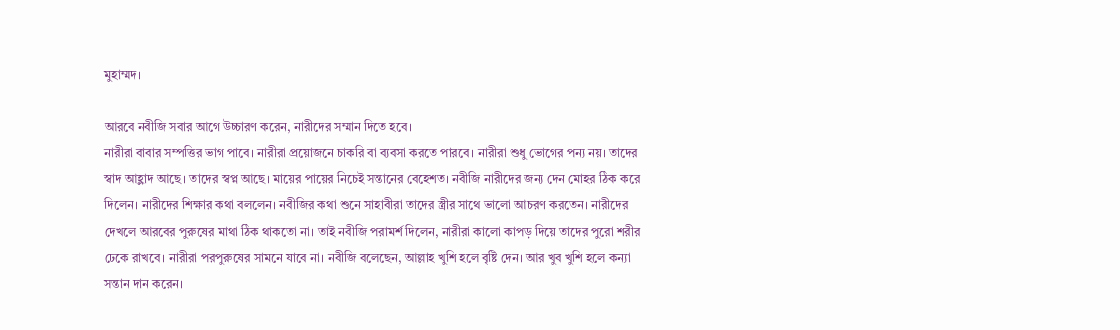মুহাম্মদ।

আরবে নবীজি সবার আগে উচ্চারণ করেন, নারীদের সম্মান দিতে হবে।
নারীরা বাবার সম্পত্তির ভাগ পাবে। নারীরা প্রয়োজনে চাকরি বা ব্যবসা করতে পারবে। নারীরা শুধু ভোগের পন্য নয়। তাদের স্বাদ আহ্লাদ আছে। তাদের স্বপ্ন আছে। মায়ের পায়ের নিচেই সন্তানের বেহেশত। নবীজি নারীদের জন্য দেন মোহর ঠিক করে দিলেন। নারীদের শিক্ষার কথা বললেন। নবীজির কথা শুনে সাহাবীরা তাদের স্ত্রীর সাথে ভালো আচরণ করতেন। নারীদের দেখলে আরবের পুরুষের মাথা ঠিক থাকতো না। তাই নবীজি পরামর্শ দিলেন, নারীরা কালো কাপড় দিয়ে তাদের পুরো শরীর ঢেকে রাখবে। নারীরা পরপুরুষের সামনে যাবে না। নবীজি বলেছেন, আল্লাহ খুশি হলে বৃষ্টি দেন। আর খুব খুশি হলে কন্যা সন্তান দান করেন।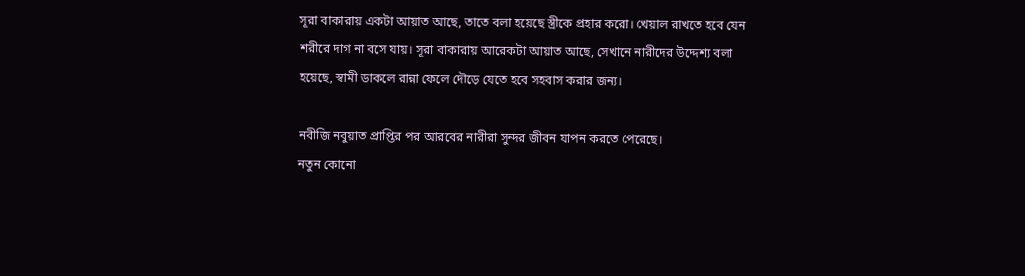সূরা বাকারায় একটা আয়াত আছে, তাতে বলা হয়েছে স্ত্রীকে প্রহার করো। খেয়াল রাখতে হবে যেন শরীরে দাগ না বসে যায়। সূরা বাকারায় আরেকটা আয়াত আছে, সেখানে নারীদের উদ্দেশ্য বলা হয়েছে, স্বামী ডাকলে রান্না ফেলে দৌড়ে যেতে হবে সহবাস করার জন্য।

নবীজি নবুয়াত প্রাপ্তির পর আরবের নারীরা সুন্দর জীবন যাপন করতে পেরেছে।
নতুন কোনো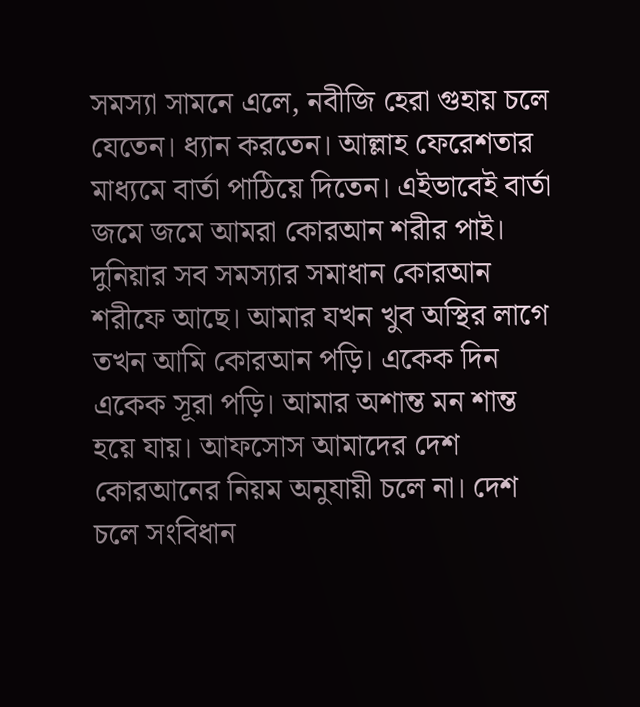সমস্যা সামনে এলে, নবীজি হেরা গুহায় চলে যেতেন। ধ্যান করতেন। আল্লাহ ফেরেশতার মাধ্যমে বার্তা পাঠিয়ে দিতেন। এইভাবেই বার্তা জমে জমে আমরা কোরআন শরীর পাই। দুনিয়ার সব সমস্যার সমাধান কোরআন শরীফে আছে। আমার যখন খুব অস্থির লাগে তখন আমি কোরআন পড়ি। একেক দিন একেক সূরা পড়ি। আমার অশান্ত মন শান্ত হয়ে যায়। আফসোস আমাদের দেশ কোরআনের নিয়ম অনুযায়ী চলে না। দেশ চলে সংবিধান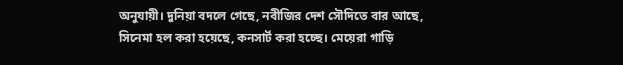অনুযায়ী। দুনিয়া বদলে গেছে, নবীজির দেশ সৌদিতে বার আছে, সিনেমা হল করা হয়েছে, কনসার্ট করা হচ্ছে। মেয়েরা গাড়ি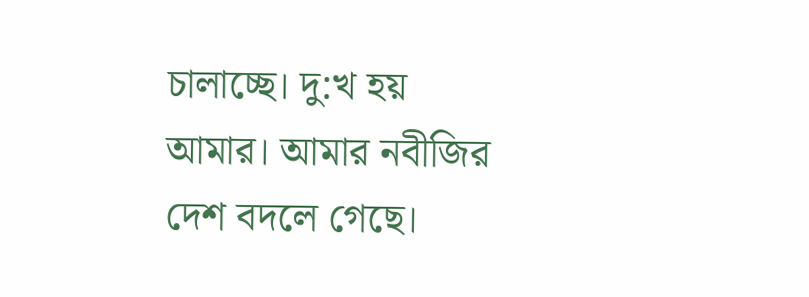চালাচ্ছে। দু:খ হয় আমার। আমার নবীজির দেশ বদলে গেছে।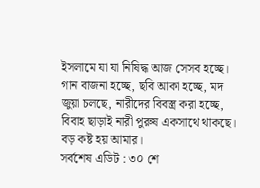ইসলামে যা যা নিষিদ্ধ আজ সেসব হচ্ছে। গান বাজনা হচ্ছে, ছবি আকা হচ্ছে, মদ জুয়া চলছে, নারীদের বিবস্ত্র করা হচ্ছে, বিবাহ ছাড়াই নারী পুরুষ একসাথে থাকছে। বড় কষ্ট হয় আমার।
সর্বশেষ এডিট : ৩০ শে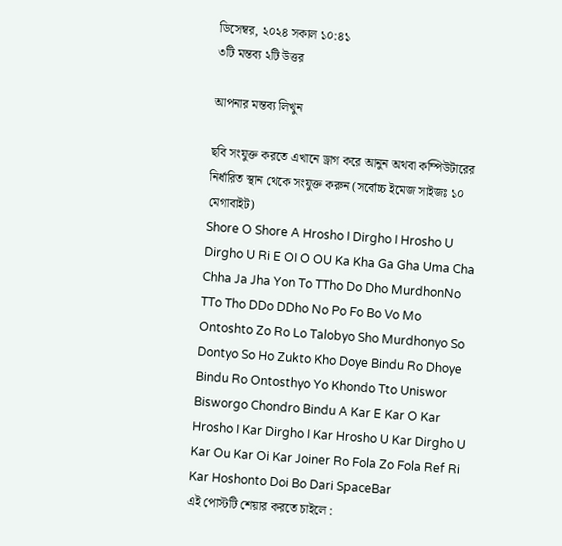ডিসেম্বর, ২০২৪ সকাল ১০:৪১
৩টি মন্তব্য ২টি উত্তর

আপনার মন্তব্য লিখুন

ছবি সংযুক্ত করতে এখানে ড্রাগ করে আনুন অথবা কম্পিউটারের নির্ধারিত স্থান থেকে সংযুক্ত করুন (সর্বোচ্চ ইমেজ সাইজঃ ১০ মেগাবাইট)
Shore O Shore A Hrosho I Dirgho I Hrosho U Dirgho U Ri E OI O OU Ka Kha Ga Gha Uma Cha Chha Ja Jha Yon To TTho Do Dho MurdhonNo TTo Tho DDo DDho No Po Fo Bo Vo Mo Ontoshto Zo Ro Lo Talobyo Sho Murdhonyo So Dontyo So Ho Zukto Kho Doye Bindu Ro Dhoye Bindu Ro Ontosthyo Yo Khondo Tto Uniswor Bisworgo Chondro Bindu A Kar E Kar O Kar Hrosho I Kar Dirgho I Kar Hrosho U Kar Dirgho U Kar Ou Kar Oi Kar Joiner Ro Fola Zo Fola Ref Ri Kar Hoshonto Doi Bo Dari SpaceBar
এই পোস্টটি শেয়ার করতে চাইলে :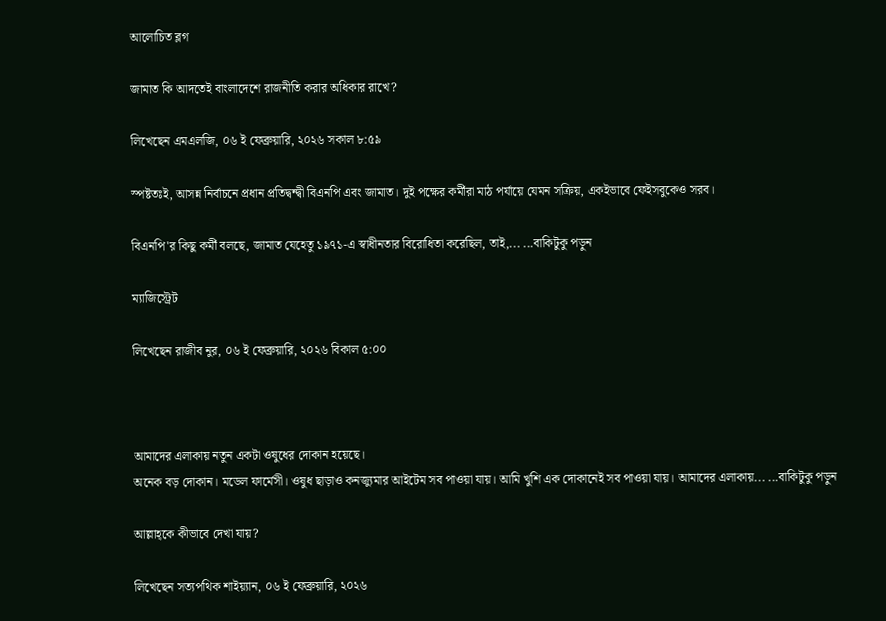আলোচিত ব্লগ

জামাত কি আদতেই বাংলাদেশে রাজনীতি করার অধিকার রাখে?

লিখেছেন এমএলজি, ০৬ ই ফেব্রুয়ারি, ২০২৬ সকাল ৮:৫৯

স্পষ্টতঃই, আসন্ন নির্বাচনে প্রধান প্রতিদ্বন্দ্বী বিএনপি এবং জামাত। দুই পক্ষের কর্মীরা মাঠ পর্যায়ে যেমন সক্রিয়, একইভাবে ফেইসবুকেও সরব।

বিএনপি'র কিছু কর্মী বলছে, জামাত যেহেতু ১৯৭১-এ স্বাধীনতার বিরোধিতা করেছিল, তাই,... ...বাকিটুকু পড়ুন

ম্যাজিস্ট্রেট

লিখেছেন রাজীব নুর, ০৬ ই ফেব্রুয়ারি, ২০২৬ বিকাল ৫:০০



আমাদের এলাকায় নতুন একটা ওষুধের দোকান হয়েছে।
অনেক বড় দোকান। মডেল ফার্মেসী। ওষুধ ছাড়াও কনজ্যুমার আইটেম সব পাওয়া যায়। আমি খুশি এক দোকানেই সব পাওয়া যায়। আমাদের এলাকায়... ...বাকিটুকু পড়ুন

আল্লাহ্‌কে কীভাবে দেখা যায়?

লিখেছেন সত্যপথিক শাইয়্যান, ০৬ ই ফেব্রুয়ারি, ২০২৬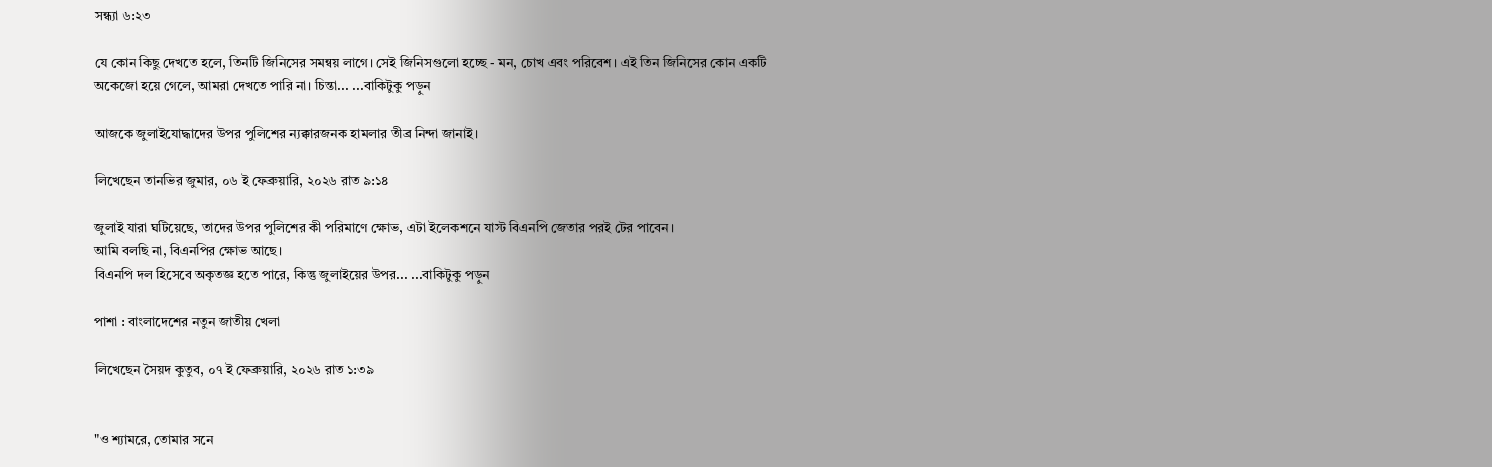সন্ধ্যা ৬:২৩

যে কোন কিছু দেখতে হলে, তিনটি জিনিসের সমন্বয় লাগে। সেই জিনিসগুলো হচ্ছে - মন, চোখ এবং পরিবেশ। এই তিন জিনিসের কোন একটি অকেজো হয়ে গেলে, আমরা দেখতে পারি না। চিন্তা... ...বাকিটুকু পড়ুন

আজকে জুলাইযোদ্ধাদের উপর পুলিশের ন্যক্কারজনক হামলার তীব্র নিন্দা জানাই।

লিখেছেন তানভির জুমার, ০৬ ই ফেব্রুয়ারি, ২০২৬ রাত ৯:১৪

জুলাই যারা ঘটিয়েছে, তাদের উপর পুলিশের কী পরিমাণে ক্ষোভ, এটা ইলেকশনে যাস্ট বিএনপি জেতার পরই টের পাবেন।
আমি বলছি না, বিএনপির ক্ষোভ আছে।
বিএনপি দল হিসেবে অকৃতজ্ঞ হতে পারে, কিন্তু জুলাইয়ের উপর... ...বাকিটুকু পড়ুন

পাশা : বাংলাদেশের নতুন জাতীয় খেলা

লিখেছেন সৈয়দ কুতুব, ০৭ ই ফেব্রুয়ারি, ২০২৬ রাত ১:৩৯


"ও শ্যামরে, তোমার সনে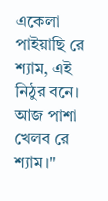একেলা পাইয়াছি রে শ্যাম, এই নিঠুর বনে। আজ পাশা খেলব রে শ্যাম।"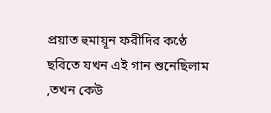প্রয়াত হুমায়ূন ফরীদির কণ্ঠে ছবিতে যখন এই গান শুনেছিলাম ,তখন কেউ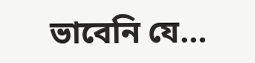ভাবেনি যে...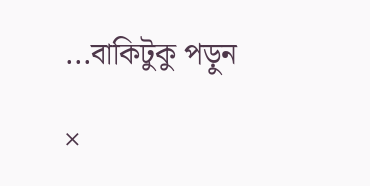...বাকিটুকু পড়ুন

×